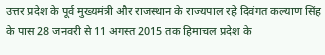उत्तर प्रदेश के पूर्व मुख्यमंत्री और राजस्थान के राज्यपाल रहे दिवंगत कल्याण सिंह के पास 28 जनवरी से 11 अगस्त 2015 तक हिमाचल प्रदेश के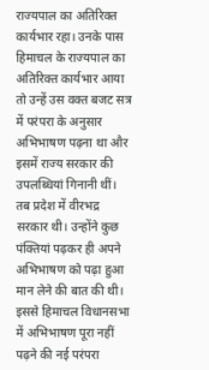राज्यपाल का अतिरिक्त कार्यभार रहा। उनके पास हिमाचल के राज्यपाल का अतिरिक्त कार्यभार आया तो उन्हें उस वक्त बजट सत्र में परंपरा के अनुसार अभिभाषण पढ़ना था और इसमें राज्य सरकार की उपलब्धियां गिनानी थीं। तब प्रदेश में वीरभद्र सरकार थी। उन्होंने कुछ पंक्तियां पढ़कर ही अपने अभिभाषण को पढ़ा हुआ मान लेने की बात की थी। इससे हिमाचल विधानसभा में अभिभाषण पूरा नहीं पढ़ने की नई परंपरा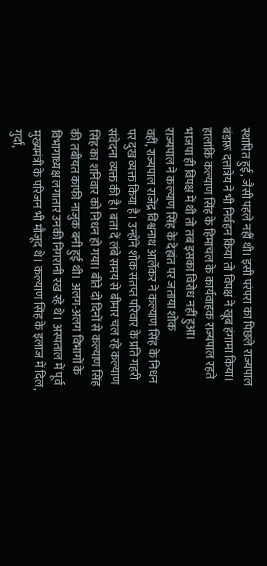स्थापित हुई, जैसी पहले नहीं थी। इसी परंपरा का पिछले राज्यपाल बंडारू दत्तात्रेय ने भी निर्वहन किया तो विपक्ष ने खूब हंगामा किया। हालांकि कल्याण सिंह के हिमाचल के कार्यवाहक राज्यपाल रहते भाजपा ही विपक्ष में थी तो तब इसका विरोध नहीं हुआ।
राज्यपाल ने कल्याण सिंह के देहांत पर जताया शोक
वहीं, राज्यपाल राजेंद्र विश्वनाथ आर्लेकर ने कल्याण सिंह के निधन पर दुख व्यक्त किया है। उन्होंने शोक संतप्त परिवार के प्रति गहरी संवेदना व्यक्त की है। बता दें लंबे समय से बीमार चल रहे कल्याण सिंह का शनिवार को निधन हो गया। बीते दो दिनों से कल्याण सिंह की तबीयत काफी नाजुक बनी हुई थी। अलग-अलग विभागों के विभागाध्यक्ष लगातार उनकी निगरानी रख रहे थे। अस्पताल में पूर्व मुख्यमंत्री के परिजन भी मौजूद थे। कल्याण सिंह के इलाज में दिल, गुर्दा,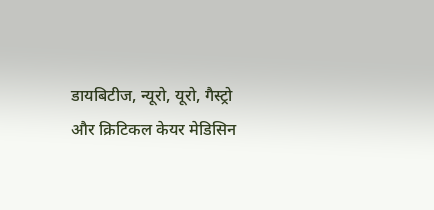डायबिटीज, न्यूरो, यूरो, गैस्ट्रो और क्रिटिकल केयर मेडिसिन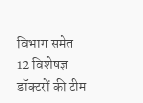विभाग समेत 12 विशेषज्ञ डॉक्टरों की टीम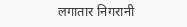लगातार निगरानी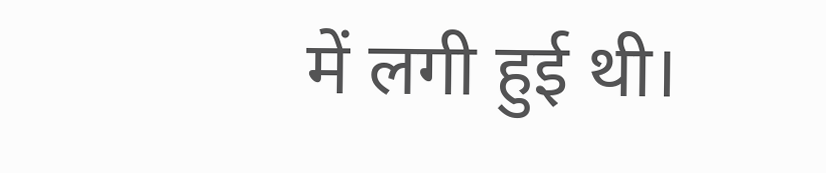में लगी हुई थी।